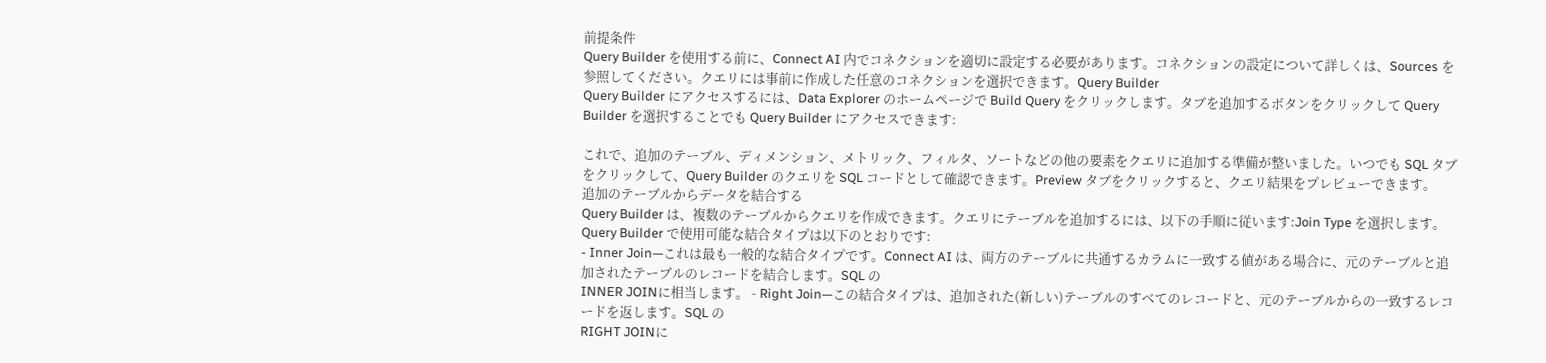前提条件
Query Builder を使用する前に、Connect AI 内でコネクションを適切に設定する必要があります。コネクションの設定について詳しくは、Sources を参照してください。クエリには事前に作成した任意のコネクションを選択できます。Query Builder
Query Builder にアクセスするには、Data Explorer のホームページで Build Query をクリックします。タブを追加するボタンをクリックして Query Builder を選択することでも Query Builder にアクセスできます:

これで、追加のテーブル、ディメンション、メトリック、フィルタ、ソートなどの他の要素をクエリに追加する準備が整いました。いつでも SQL タブをクリックして、Query Builder のクエリを SQL コードとして確認できます。Preview タブをクリックすると、クエリ結果をプレビューできます。
追加のテーブルからデータを結合する
Query Builder は、複数のテーブルからクエリを作成できます。クエリにテーブルを追加するには、以下の手順に従います:Join Type を選択します。Query Builder で使用可能な結合タイプは以下のとおりです:
- Inner Join—これは最も一般的な結合タイプです。Connect AI は、両方のテーブルに共通するカラムに一致する値がある場合に、元のテーブルと追加されたテーブルのレコードを結合します。SQL の
INNER JOINに相当します。 - Right Join—この結合タイプは、追加された(新しい)テーブルのすべてのレコードと、元のテーブルからの一致するレコードを返します。SQL の
RIGHT JOINに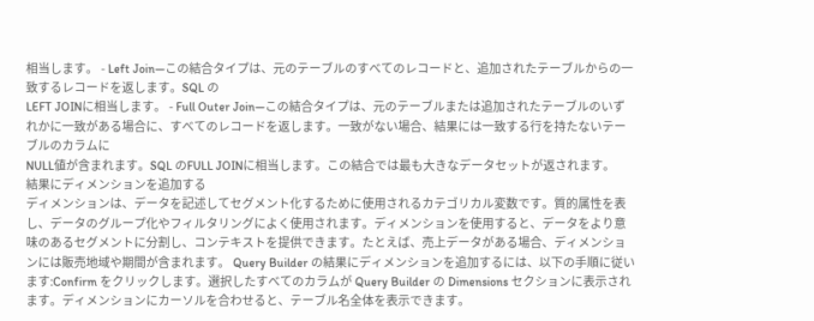相当します。 - Left Join—この結合タイプは、元のテーブルのすべてのレコードと、追加されたテーブルからの一致するレコードを返します。SQL の
LEFT JOINに相当します。 - Full Outer Join—この結合タイプは、元のテーブルまたは追加されたテーブルのいずれかに一致がある場合に、すべてのレコードを返します。一致がない場合、結果には一致する行を持たないテーブルのカラムに
NULL値が含まれます。SQL のFULL JOINに相当します。この結合では最も大きなデータセットが返されます。
結果にディメンションを追加する
ディメンションは、データを記述してセグメント化するために使用されるカテゴリカル変数です。質的属性を表し、データのグループ化やフィルタリングによく使用されます。ディメンションを使用すると、データをより意味のあるセグメントに分割し、コンテキストを提供できます。たとえば、売上データがある場合、ディメンションには販売地域や期間が含まれます。 Query Builder の結果にディメンションを追加するには、以下の手順に従います:Confirm をクリックします。選択したすべてのカラムが Query Builder の Dimensions セクションに表示されます。ディメンションにカーソルを合わせると、テーブル名全体を表示できます。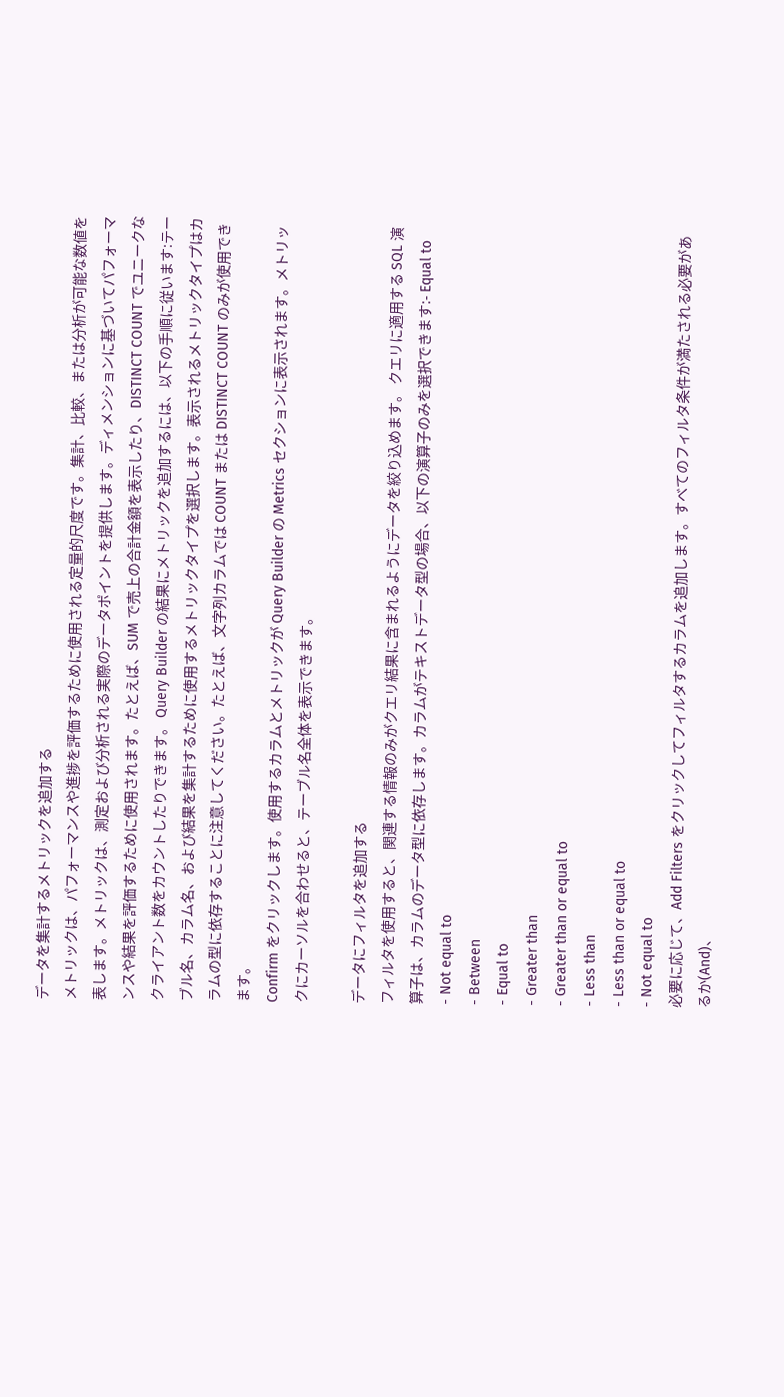データを集計するメトリックを追加する
メトリックは、パフォーマンスや進捗を評価するために使用される定量的尺度です。集計、比較、または分析が可能な数値を表します。メトリックは、測定および分析される実際のデータポイントを提供します。ディメンションに基づいてパフォーマンスや結果を評価するために使用されます。たとえば、SUM で売上の合計金額を表示したり、DISTINCT COUNT でユニークなクライアント数をカウントしたりできます。 Query Builder の結果にメトリックを追加するには、以下の手順に従います:テーブル名、カラム名、および結果を集計するために使用するメトリックタイプを選択します。表示されるメトリックタイプはカラムの型に依存することに注意してください。たとえば、文字列カラムでは COUNT または DISTINCT COUNT のみが使用できます。
Confirm をクリックします。使用するカラムとメトリックが Query Builder の Metrics セクションに表示されます。メトリックにカーソルを合わせると、テーブル名全体を表示できます。

データにフィルタを追加する
フィルタを使用すると、関連する情報のみがクエリ結果に含まれるようにデータを絞り込めます。 クエリに適用する SQL 演算子は、カラムのデータ型に依存します。カラムがテキストデータ型の場合、以下の演算子のみを選択できます:- Equal to
- Not equal to
- Between
- Equal to
- Greater than
- Greater than or equal to
- Less than
- Less than or equal to
- Not equal to
必要に応じて、Add Filters をクリックしてフィルタするカラムを追加します。すべてのフィルタ条件が満たされる必要があるか(And)、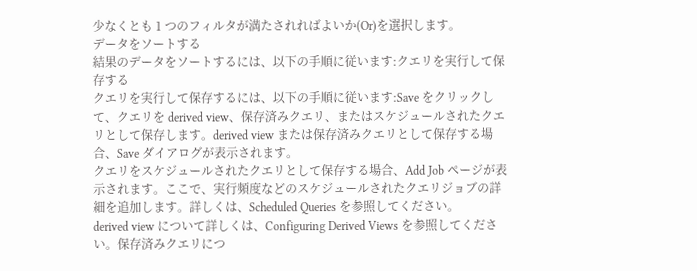少なくとも 1 つのフィルタが満たされればよいか(Or)を選択します。
データをソートする
結果のデータをソートするには、以下の手順に従います:クエリを実行して保存する
クエリを実行して保存するには、以下の手順に従います:Save をクリックして、クエリを derived view、保存済みクエリ、またはスケジュールされたクエリとして保存します。derived view または保存済みクエリとして保存する場合、Save ダイアログが表示されます。
クエリをスケジュールされたクエリとして保存する場合、Add Job ページが表示されます。ここで、実行頻度などのスケジュールされたクエリジョブの詳細を追加します。詳しくは、Scheduled Queries を参照してください。
derived view について詳しくは、Configuring Derived Views を参照してください。保存済みクエリにつ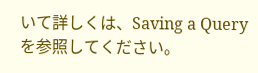いて詳しくは、Saving a Query を参照してください。